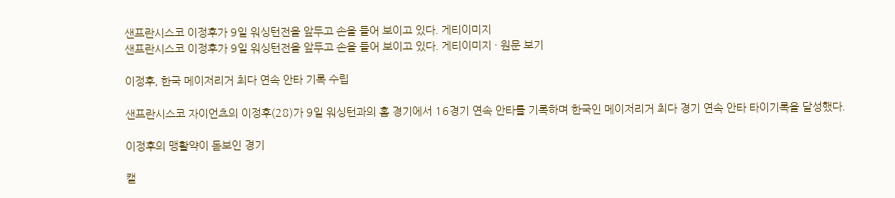샌프란시스코 이정후가 9일 워싱턴전을 앞두고 손을 들어 보이고 있다. 게티이미지
샌프란시스코 이정후가 9일 워싱턴전을 앞두고 손을 들어 보이고 있다. 게티이미지 · 원문 보기

이정후, 한국 메이저리거 최다 연속 안타 기록 수립

샌프란시스코 자이언츠의 이정후(28)가 9일 워싱턴과의 홈 경기에서 16경기 연속 안타를 기록하며 한국인 메이저리거 최다 경기 연속 안타 타이기록을 달성했다.

이정후의 맹활약이 돋보인 경기

캘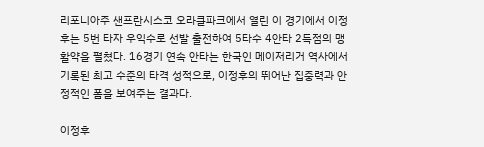리포니아주 샌프란시스코 오라클파크에서 열린 이 경기에서 이정후는 5번 타자 우익수로 선발 출전하여 5타수 4안타 2득점의 맹활약을 펼쳤다. 16경기 연속 안타는 한국인 메이저리거 역사에서 기록된 최고 수준의 타격 성적으로, 이정후의 뛰어난 집중력과 안정적인 폼을 보여주는 결과다.

이정후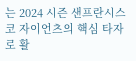는 2024 시즌 샌프란시스코 자이언츠의 핵심 타자로 활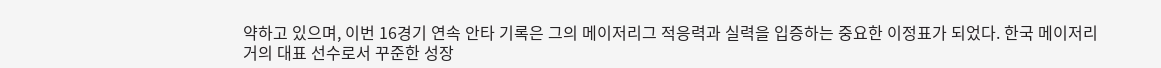약하고 있으며, 이번 16경기 연속 안타 기록은 그의 메이저리그 적응력과 실력을 입증하는 중요한 이정표가 되었다. 한국 메이저리거의 대표 선수로서 꾸준한 성장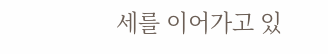세를 이어가고 있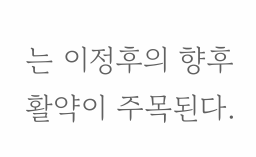는 이정후의 향후 활약이 주목된다.